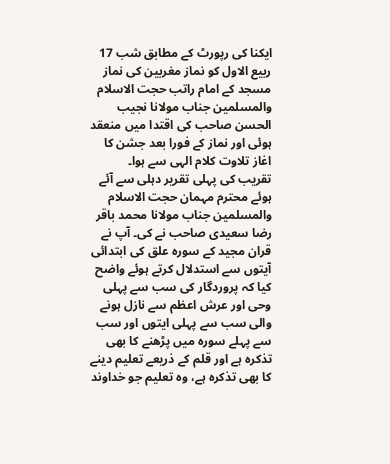ایکنا کی رپورٹ کے مطابق شب 17 ربیع الاول کو نماز مغربین کی نماز مسجد کے امام راتب حجت الاسلام والمسلمین جناب مولانا نجیب الحسن صاحب کی اقتدا میں منعقد ہوئی اور نماز کے فورا بعد جشن کا اغاز تلاوت کلام الہی سے ہوا۔
تقریب کی پہلی تقریر دہلی سے آئے ہوئے محترم مہمان حجت الاسلام والمسلمین جناب مولانا محمد باقر رضا سعیدی صاحب نے کی۔ آپ نے قران مجید کے سورہ علق کی ابتدائی آیتوں سے استدلال کرتے ہوئے واضح کیا کہ پروردگار کی سب سے پہلی وحی اور عرش اعظم سے نازل ہونے والی سب سے پہلی ایتوں اور سب سے پہلے سورہ میں پڑھنے کا بھی تذکرہ ہے اور قلم کے ذریعے تعلیم دینے کا بھی تذکرہ ہے، وہ تعلیم جو خداوند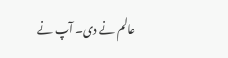عالم نے دی۔ آپ نے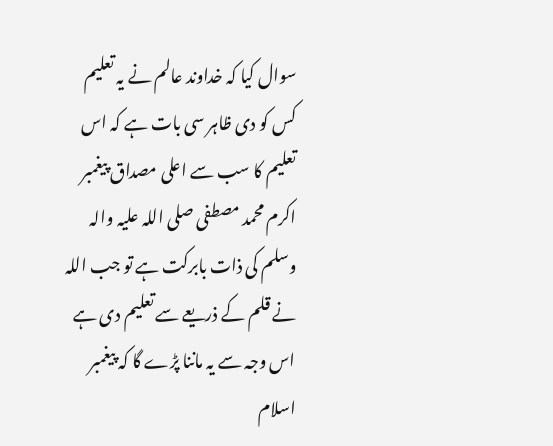سوال کیا کہ خداوند عالم نے یہ تعلیم کس کو دی ظاہر سی بات ہے کہ اس تعلیم کا سب سے اعلی مصداق پیغمبر اکرم محمد مصطفی صلی اللہ علیہ والہ وسلم کی ذات بابرکت ہے تو جب اللہ نے قلم کے ذریعے سے تعلیم دی ہے اس وجہ سے یہ ماننا پڑے گا کہ پیغمبر اسلام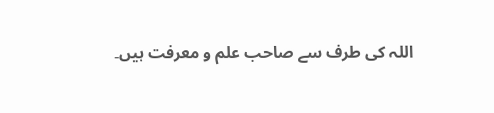اللہ کی طرف سے صاحب علم و معرفت ہیں۔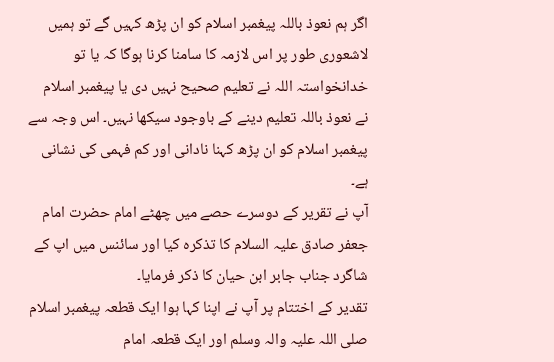اگر ہم نعوذ باللہ پیغمبر اسلام کو ان پڑھ کہیں گے تو ہمیں لاشعوری طور پر اس لازمہ کا سامنا کرنا ہوگا کہ یا تو خدانخواستہ اللہ نے تعلیم صحیح نہیں دی یا پیغمبر اسلام نے نعوذ باللہ تعلیم دینے کے باوجود سیکھا نہیں۔ اس وجہ سے پیغمبر اسلام کو ان پڑھ کہنا نادانی اور کم فہمی کی نشانی ہے۔
آپ نے تقریر کے دوسرے حصے میں چھٹے امام حضرت امام جعفر صادق علیہ السلام کا تذکرہ کیا اور سائنس میں اپ کے شاگرد جناب جابر ابن حیان کا ذکر فرمایا۔
تقدیر کے اختتام پر آپ نے اپنا کہا ہوا ایک قطعہ پیغمبر اسلام صلی اللہ علیہ والہ وسلم اور ایک قطعہ امام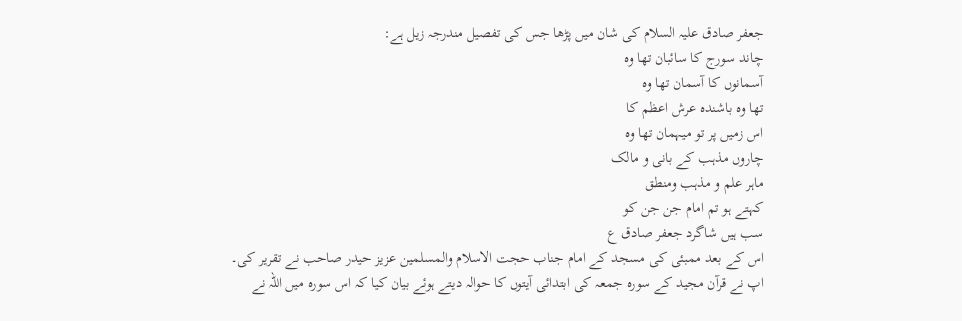جعفر صادق علیہ السلام کی شان میں پڑھا جس کی تفصیل مندرجہ زیل ہے:
چاند سورج کا سائبان تھا وہ
آسمانوں کا آسمان تھا وہ
تھا وہ باشندہ عرش اعظم کا
اس زمیں پر تو میہمان تھا وہ
چاروں مذہب کے بانی و مالک
ماہر علم و مذہب ومنطق
کہتے ہو تم امام جن جن کو
سب ہیں شاگرد جعفر صادق ع
اس کے بعد ممبئی کی مسجد کے امام جناب حجت الاسلام والمسلمین عزیز حیدر صاحب نے تقریر کی۔
اپ نے قرآن مجید کے سورہ جمعہ کی ابتدائی آیتوں کا حوالہ دیتے ہوئے بیان کیا کہ اس سورہ میں اللہ نے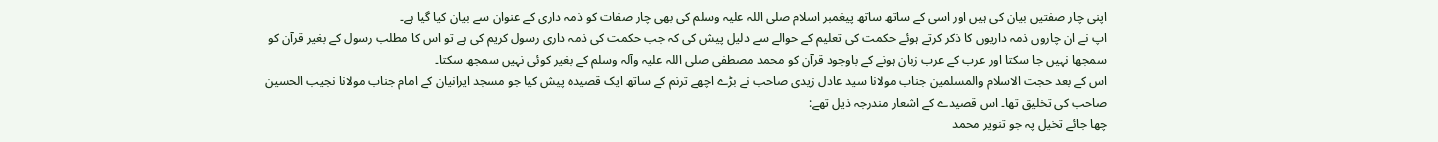اپنی چار صفتیں بیان کی ہیں اور اسی کے ساتھ ساتھ پیغمبر اسلام صلی اللہ علیہ وسلم کی بھی چار صفات کو ذمہ داری کے عنوان سے بیان کیا گیا ہے۔
اپ نے ان چاروں ذمہ داریوں کا ذکر کرتے ہوئے حکمت کی تعلیم کے حوالے سے دلیل پیش کی کہ جب حکمت کی ذمہ داری رسول کریم کی ہے تو اس کا مطلب رسول کے بغیر قرآن کو سمجھا نہیں جا سکتا اور عرب کے عرب زبان ہونے کے باوجود قرآن کو محمد مصطفی صلی اللہ علیہ وآلہ وسلم کے بغیر کوئی نہیں سمجھ سکتا۔
اس کے بعد حجت الاسلام والمسلمین جناب مولانا سید عادل زیدی صاحب نے بڑے اچھے ترنم کے ساتھ ایک قصیدہ پیش کیا جو مسجد ایرانیان کے امام جناب مولانا نجیب الحسین صاحب کی تخلیق تھا۔ اس قصیدے کے اشعار مندرجہ ذیل تھے:
چھا جائے تخیل پہ جو تنویر محمد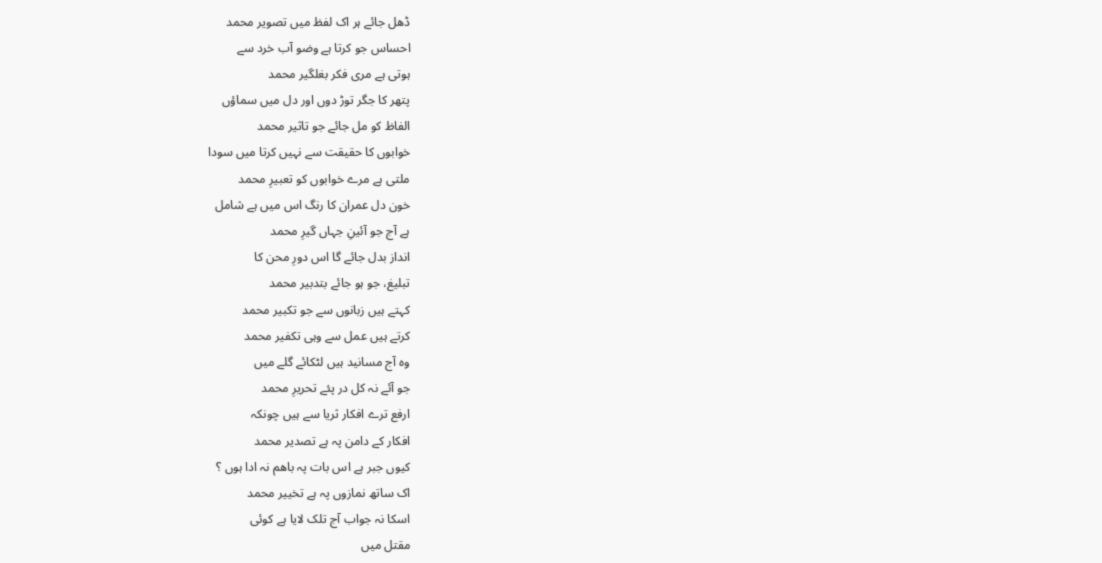ڈھل جائے ہر اک لفظ میں تصویر محمد
احساس جو کرتا ہے وضو آب خرد سے
ہوتی ہے مری فکر بغلگیر محمد
پتھر کا جگر توڑ دوں اور دل میں سماؤں
الفاظ کو مل جائے جو تاثیر محمد
خوابوں کا حقیقت سے نہیں کرتا میں سودا
ملتی ہے مرے خوابوں کو تعبیرِ محمد
خون دل عمران کا رنگ اس میں ہے شامل
ہے آج جو آئینِ جہاں گیرِ محمد
انداز بدل جائے گا اس دورِ محن کا
تبلیغ، جو ہو جائے بتدبیر محمد
کہتے ہیں زبانوں سے جو تکبیر محمد
کرتے ہیں عمل سے وہی تکفیر محمد
وہ آج مسانید ہیں لٹکائے گلے میں
جو آئے نہ کل در پئے تحریرِ محمد
ارفع ترے افکار ثریا سے ہیں چونکہ
افکار کے دامن پہ ہے تصدیر محمد
کیوں جبر ہے اس بات پہ باھم نہ ادا ہوں ؟
اک ساتھ نمازوں پہ ہے تخییر محمد
اسکا نہ جواب آج تلک لایا ہے کوئی
مقتل میں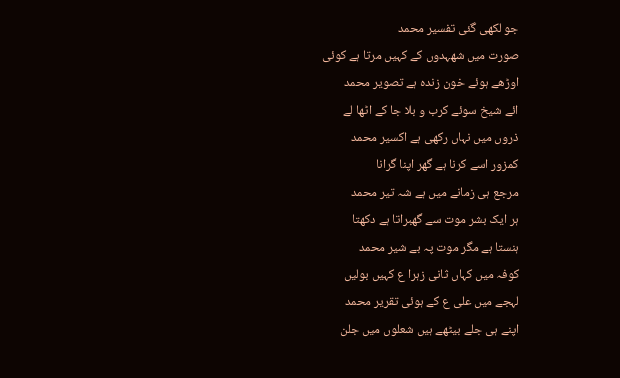جو لکھی گئی تفسیر محمد
صورت میں شھہدوں کے کہیں مرتا ہے کوئی
اوڑھے ہوئے خون زندہ ہے تصویر محمد
ائے شیخ سوئے کرب و بلا جا کے اٹھا لے
ذروں میں نہاں رکھی ہے اکسیر محمد
کمزور اسے کرنا ہے گھر اپنا گرانا
مرجع ہی زمانے میں ہے شہ تیر محمد
ہر ایک بشر موت سے گھبراتا ہے دکھتا
ہنستا ہے مگر موت پہ بے شیر محمد
کوفہ میں کہاں ثانی زہرا ع کہیں بولیں
لہجے میں علی ع کے ہوئی تقریر محمد
اپنے ہی جلے بیٹھے ہیں شعلوں میں جلن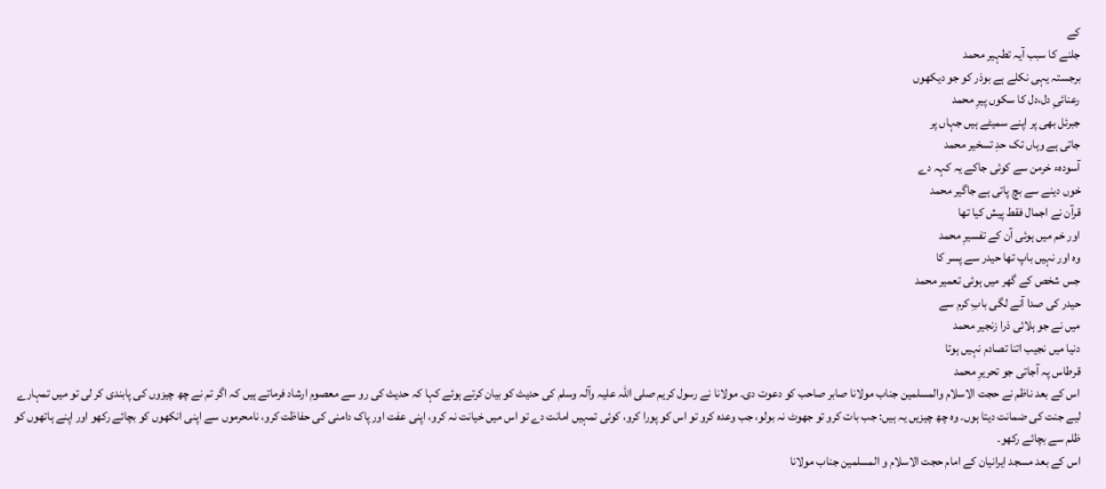کے
جلنے کا سبب آیہ تطہیر محمد
برجستہ یہی نکلے ہے بوذر کو جو دیکھوں
رعنائیِ دل،دل کا سکوں پیرِ محمد
جبرئل بھی پر اپنے سمیٹے ہیں جہاں پر
جاتی ہے وہاں تک حدِ تسخیر محمد
آسودہء خرمن سے کوئی جاکے یہ کہہ دے
خوں دینے سے بچ پاتی ہے جاگیر محمد
قرآن نے اجمال فقط پیش کیا تھا
اور خم میں ہوئی آن کے تفسیرِ محمد
وہ اور نہیں باپ تھا حیدر سے پسر کا
جس شخص کے گھر میں ہوئی تعمیر محمد
حیدر کی صدا آنے لگی بابِ کرم سے
میں نے جو ہلائی ذرا زنجیر محمد
دنیا میں نجیب اتنا تصادم نہیں ہوتا
قرطاس پہ آجاتی جو تحریرِ محمد
اس کے بعد ناظم نے حجت الاسلام والمسلمین جناب مولانا صابر صاحب کو دعوت دی۔ مولانا نے رسول کریم صلی اللہ علیہ وآلہ وسلم کی حدیث کو بیان کرتے ہوئے کہا کہ حدیث کی رو سے معصوم ارشاد فرماتے ہیں کہ اگر تم نے چھ چیزوں کی پابندی کر لی تو میں تمہارے لیے جنت کی ضمانت دیتا ہوں۔ وہ چھ چیزیں یہ ہیں: جب بات کرو تو جھوٹ نہ بولو، جب وعدہ کرو تو اس کو پورا کرو، کوئی تمہیں امانت دے تو اس میں خیانت نہ کرو، اپنی عفت اور پاک دامنی کی حفاظت کرو، نامحرموں سے اپنی انکھوں کو بچائے رکھو اور اپنے ہاتھوں کو ظلم سے بچائے رکھو۔
اس کے بعد مسجد ایرانیان کے امام حجت الاسلام و المسلمین جناب مولانا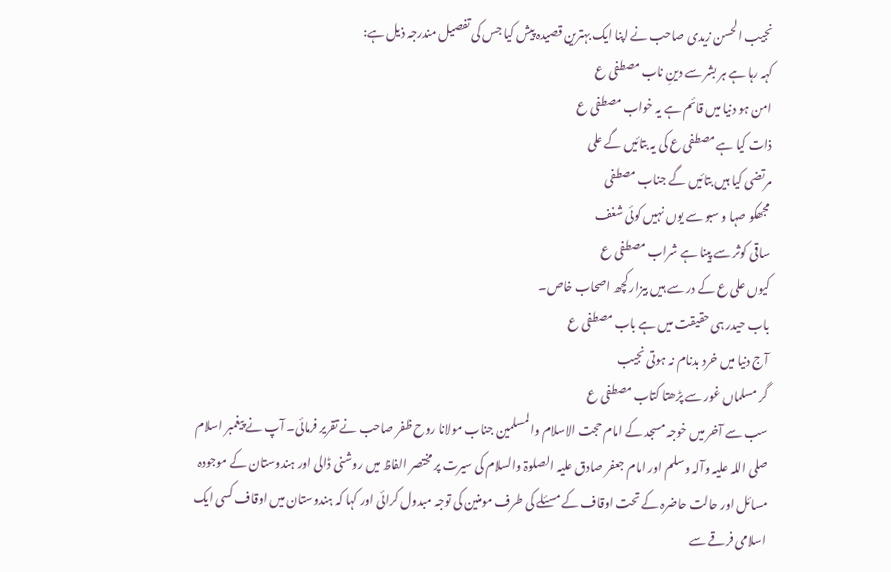نجیب الحسن زیدی صاحب نے اپنا ایک بہترین قصیدہ پیش کیا جس کی تفصیل مندرجہ ذیل ہے:
کہہ رہا ہے ہر بشر سے دینِ ناب مصطفی ع
امن ہو دنیا میں قائم ہے یہ خواب مصطفی ع
ذات کیا ہے مصطفی ع کی یہ بتائیں گے علی
مرتضی کیا ہیں بتائیں گے جناب مصطفی
مجھکو صہا و سبو سے یوں نہیں کوئی شغف
ساقی کوثر سے پینا ہے شراب مصطفی ع
کیوں علی ع کے در سے ہیں بیزار کچھ اصحاب خاص۔
باب حیدر ہی حقیقت میں ہے باب مصطفی ع
آج دنیا میں خرد بدنام نہ ہوتی نجیب
گر مسلماں غور سے پڑھتا کتاب مصطفی ع
سب سے آخر میں خوجہ مسجد کے امام حجت الاسلام والمسلمین جناب مولانا روح ظفر صاحب نے تقریر فرمائی۔ آپ نے پیغمبر اسلام صلی اللہ علیہ وآلہ وسلم اور امام جعفر صادق علیہ الصلوۃ والسلام کی سیرت پر مختصر الفاظ میں روشنی ڈالی اور ہندوستان کے موجودہ مسائل اور حالت حاضرہ کے تحت اوقاف کے مسئلے کی طرف مومنین کی توجہ مبدول کرائی اور کہا کہ ہندوستان میں اوقاف کسی ایک اسلامی فرقے سے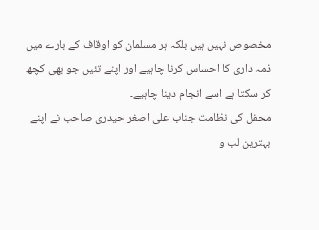مخصوص نہیں ہیں بلکہ ہر مسلمان کو اوقاف کے بارے میں ذمہ داری کا احساس کرنا چاہیے اور اپنے تئیں جو بھی کچھ کر سکتا ہے اسے انجام دینا چاہیے۔
محفل کی نظامت جناب علی اصغر حیدری صاحب نے اپنے بہترین لب و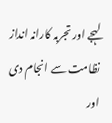لہجے اور تجربہ کارانہ انداز نظامت سے انجام دی اور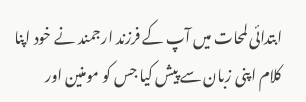ابتدائی لمحات میں آپ کے فرزند ارجمند نے خود اپنا کلام اپنی زبان سے پیش کیا جس کو مومنین اور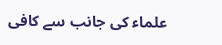علماء کی جانب سے کافی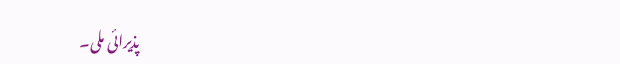پذیرائی ملی۔